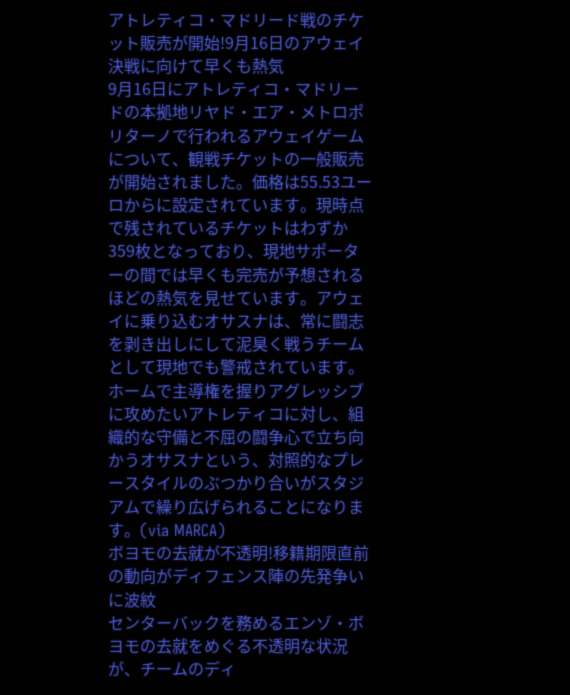アトレティコ・マドリード戦のチケット販売が開始!9月16日のアウェイ決戦に向けて早くも熱気
9月16日にアトレティコ・マドリードの本拠地リヤド・エア・メトロポリターノで行われるアウェイゲームについて、観戦チケットの一般販売が開始されました。価格は55.53ユーロからに設定されています。現時点で残されているチケットはわずか359枚となっており、現地サポーターの間では早くも完売が予想されるほどの熱気を見せています。アウェイに乗り込むオサスナは、常に闘志を剥き出しにして泥臭く戦うチームとして現地でも警戒されています。ホームで主導権を握りアグレッシブに攻めたいアトレティコに対し、組織的な守備と不屈の闘争心で立ち向かうオサスナという、対照的なプレースタイルのぶつかり合いがスタジアムで繰り広げられることになります。(via MARCA)
ボヨモの去就が不透明!移籍期限直前の動向がディフェンス陣の先発争いに波紋
センターバックを務めるエンゾ・ボヨモの去就をめぐる不透明な状況が、チームのディ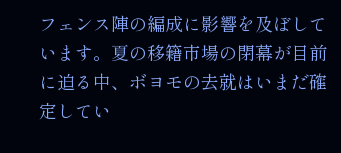フェンス陣の編成に影響を及ぼしています。夏の移籍市場の閉幕が目前に迫る中、ボヨモの去就はいまだ確定してい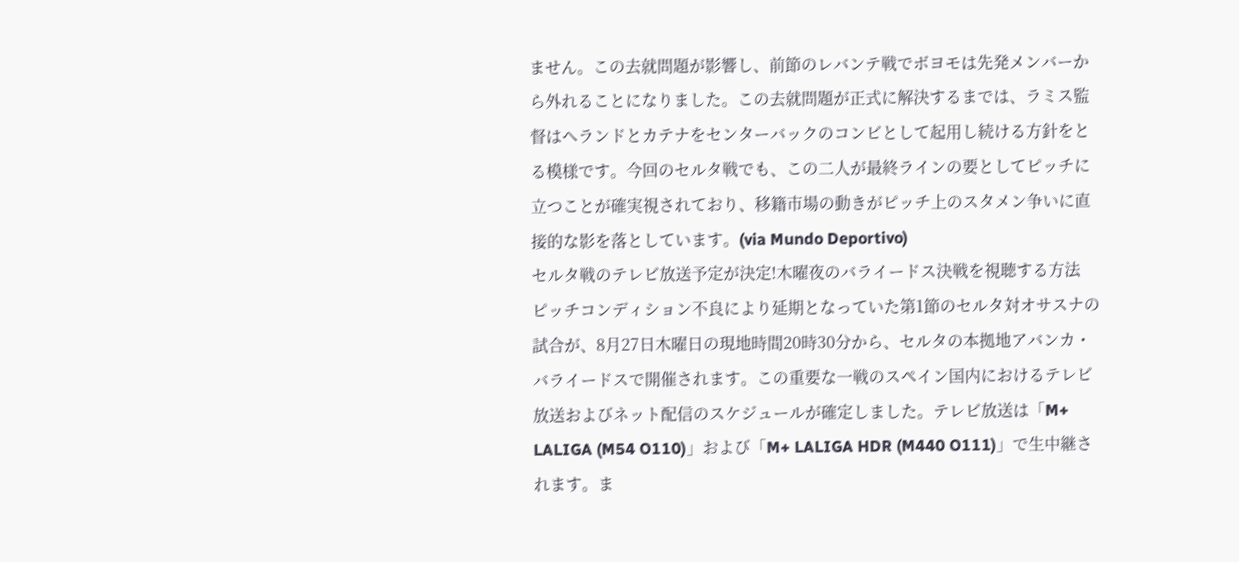ません。この去就問題が影響し、前節のレバンテ戦でボヨモは先発メンバーから外れることになりました。この去就問題が正式に解決するまでは、ラミス監督はヘランドとカテナをセンターバックのコンビとして起用し続ける方針をとる模様です。今回のセルタ戦でも、この二人が最終ラインの要としてピッチに立つことが確実視されており、移籍市場の動きがピッチ上のスタメン争いに直接的な影を落としています。(via Mundo Deportivo)
セルタ戦のテレビ放送予定が決定!木曜夜のバライードス決戦を視聴する方法
ピッチコンディション不良により延期となっていた第1節のセルタ対オサスナの試合が、8月27日木曜日の現地時間20時30分から、セルタの本拠地アバンカ・バライードスで開催されます。この重要な一戦のスペイン国内におけるテレビ放送およびネット配信のスケジュールが確定しました。テレビ放送は「M+ LALIGA (M54 O110)」および「M+ LALIGA HDR (M440 O111)」で生中継されます。ま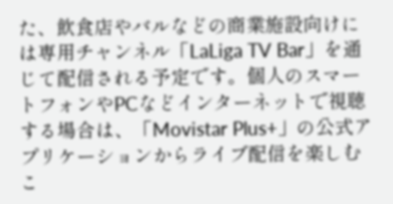た、飲食店やバルなどの商業施設向けには専用チャンネル「LaLiga TV Bar」を通じて配信される予定です。個人のスマートフォンやPCなどインターネットで視聴する場合は、「Movistar Plus+」の公式アプリケーションからライブ配信を楽しむこ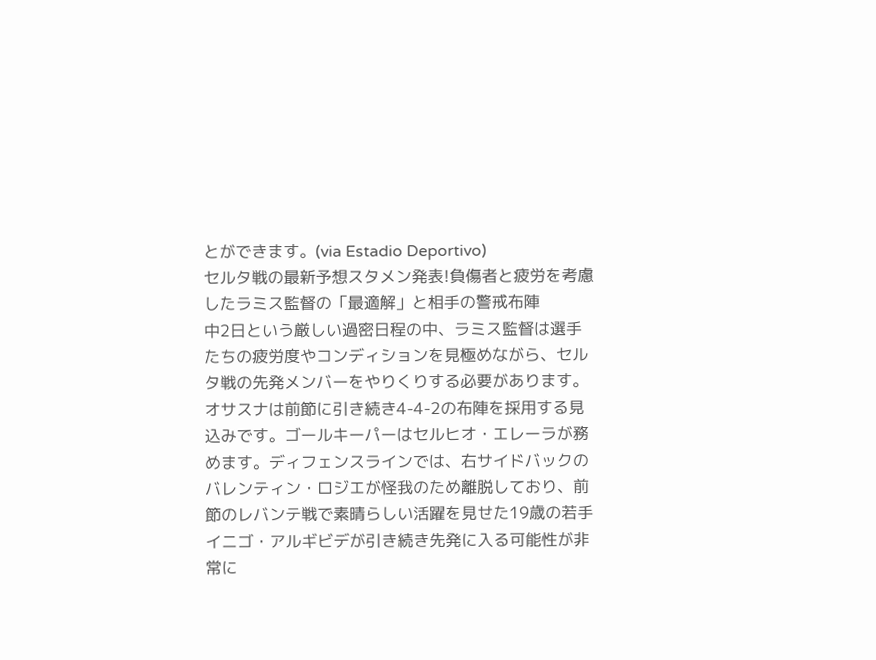とができます。(via Estadio Deportivo)
セルタ戦の最新予想スタメン発表!負傷者と疲労を考慮したラミス監督の「最適解」と相手の警戒布陣
中2日という厳しい過密日程の中、ラミス監督は選手たちの疲労度やコンディションを見極めながら、セルタ戦の先発メンバーをやりくりする必要があります。オサスナは前節に引き続き4-4-2の布陣を採用する見込みです。ゴールキーパーはセルヒオ・エレーラが務めます。ディフェンスラインでは、右サイドバックのバレンティン・ロジエが怪我のため離脱しており、前節のレバンテ戦で素晴らしい活躍を見せた19歳の若手イニゴ・アルギビデが引き続き先発に入る可能性が非常に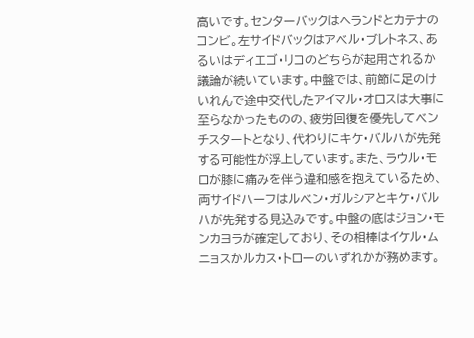高いです。センターバックはヘランドとカテナのコンビ。左サイドバックはアベル・ブレトネス、あるいはディエゴ・リコのどちらが起用されるか議論が続いています。中盤では、前節に足のけいれんで途中交代したアイマル・オロスは大事に至らなかったものの、疲労回復を優先してベンチスタートとなり、代わりにキケ・バルハが先発する可能性が浮上しています。また、ラウル・モロが膝に痛みを伴う違和感を抱えているため、両サイドハーフはルベン・ガルシアとキケ・バルハが先発する見込みです。中盤の底はジョン・モンカヨラが確定しており、その相棒はイケル・ムニョスかルカス・トローのいずれかが務めます。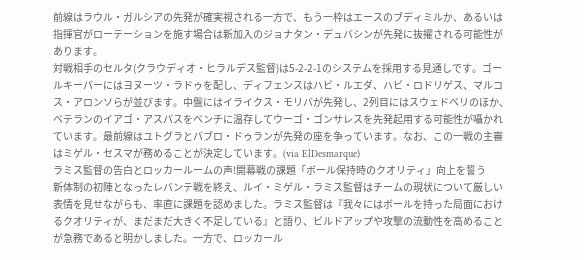前線はラウル・ガルシアの先発が確実視される一方で、もう一枠はエースのブディミルか、あるいは指揮官がローテーションを施す場合は新加入のジョナタン・デュバシンが先発に抜擢される可能性があります。
対戦相手のセルタ(クラウディオ・ヒラルデス監督)は5-2-2-1のシステムを採用する見通しです。ゴールキーパーにはヨヌーツ・ラドゥを配し、ディフェンスはハビ・ルエダ、ハビ・ロドリゲス、マルコス・アロンソらが並びます。中盤にはイライクス・モリバが先発し、2列目にはスウェドベリのほか、ベテランのイアゴ・アスパスをベンチに温存してウーゴ・ゴンサレスを先発起用する可能性が囁かれています。最前線はユトグラとパブロ・ドゥランが先発の座を争っています。なお、この一戦の主審はミゲル・セスマが務めることが決定しています。(via ElDesmarque)
ラミス監督の告白とロッカールームの声!開幕戦の課題「ボール保持時のクオリティ」向上を誓う
新体制の初陣となったレバンテ戦を終え、ルイ・ミゲル・ラミス監督はチームの現状について厳しい表情を見せながらも、率直に課題を認めました。ラミス監督は『我々にはボールを持った局面におけるクオリティが、まだまだ大きく不足している』と語り、ビルドアップや攻撃の流動性を高めることが急務であると明かしました。一方で、ロッカール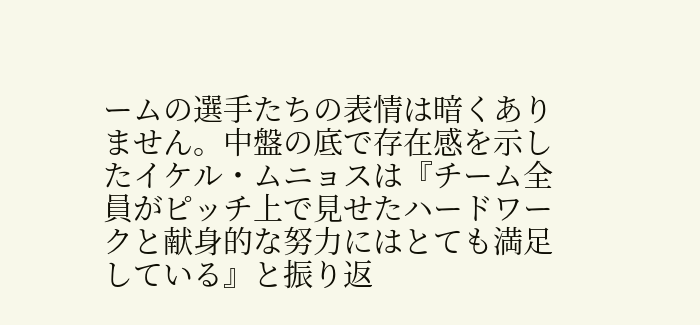ームの選手たちの表情は暗くありません。中盤の底で存在感を示したイケル・ムニョスは『チーム全員がピッチ上で見せたハードワークと献身的な努力にはとても満足している』と振り返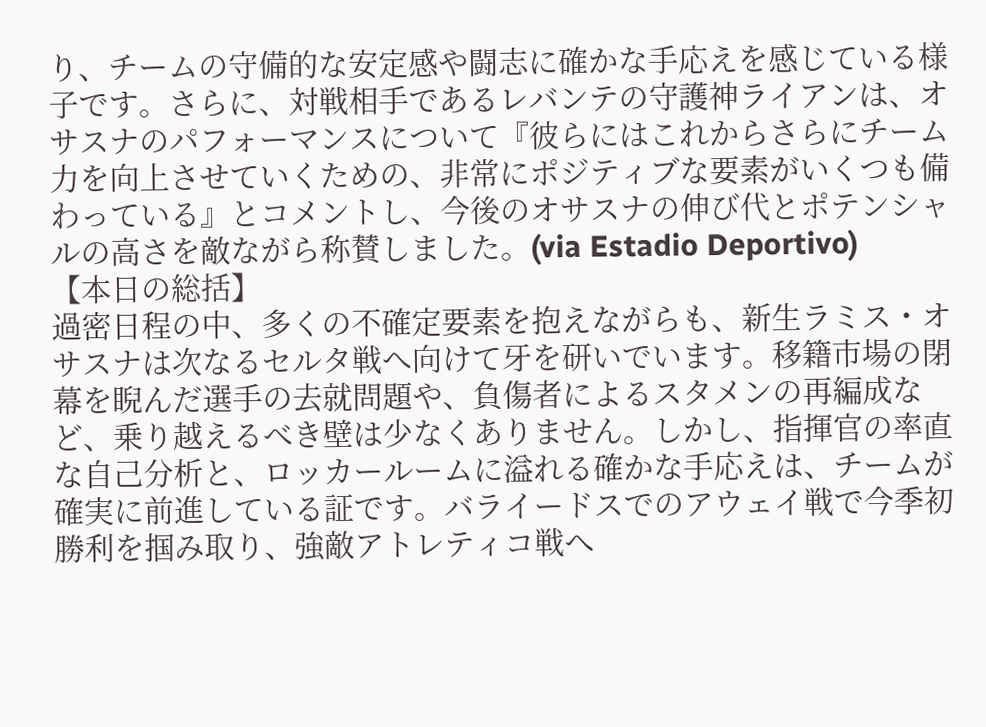り、チームの守備的な安定感や闘志に確かな手応えを感じている様子です。さらに、対戦相手であるレバンテの守護神ライアンは、オサスナのパフォーマンスについて『彼らにはこれからさらにチーム力を向上させていくための、非常にポジティブな要素がいくつも備わっている』とコメントし、今後のオサスナの伸び代とポテンシャルの高さを敵ながら称賛しました。(via Estadio Deportivo)
【本日の総括】
過密日程の中、多くの不確定要素を抱えながらも、新生ラミス・オサスナは次なるセルタ戦へ向けて牙を研いでいます。移籍市場の閉幕を睨んだ選手の去就問題や、負傷者によるスタメンの再編成など、乗り越えるべき壁は少なくありません。しかし、指揮官の率直な自己分析と、ロッカールームに溢れる確かな手応えは、チームが確実に前進している証です。バライードスでのアウェイ戦で今季初勝利を掴み取り、強敵アトレティコ戦へ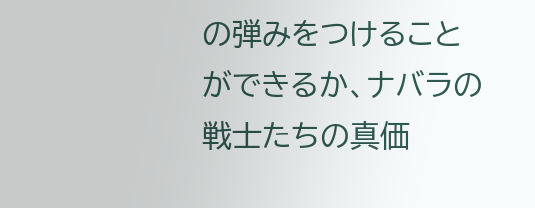の弾みをつけることができるか、ナバラの戦士たちの真価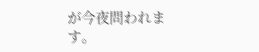が今夜問われます。